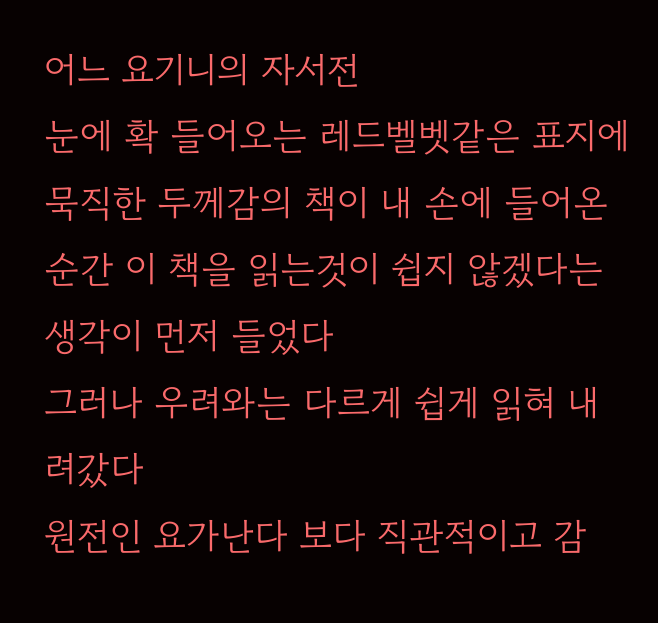어느 요기니의 자서전
눈에 확 들어오는 레드벨벳같은 표지에 묵직한 두께감의 책이 내 손에 들어온 순간 이 책을 읽는것이 쉽지 않겠다는 생각이 먼저 들었다
그러나 우려와는 다르게 쉽게 읽혀 내려갔다
원전인 요가난다 보다 직관적이고 감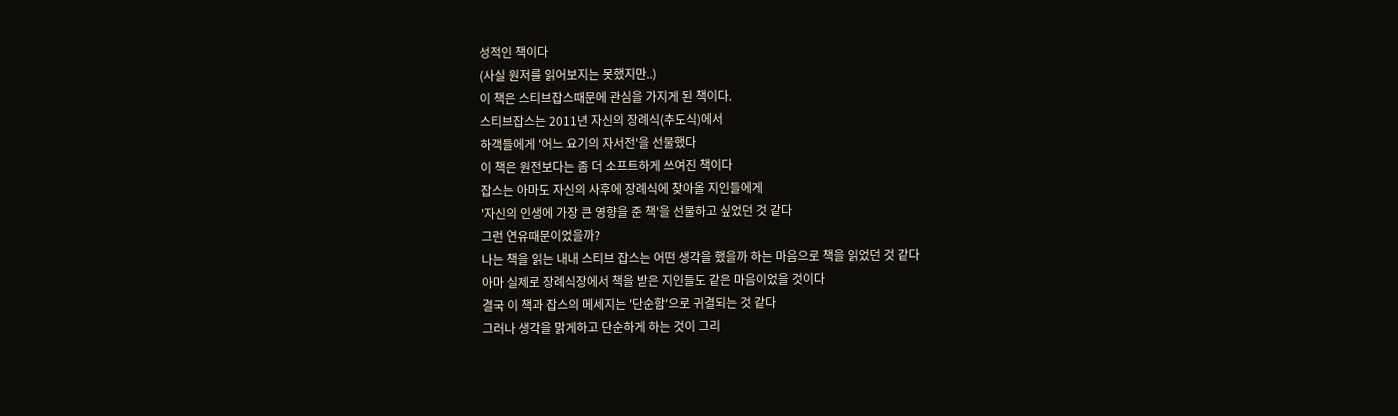성적인 책이다
(사실 원저를 읽어보지는 못했지만..)
이 책은 스티브잡스때문에 관심을 가지게 된 책이다.
스티브잡스는 2011년 자신의 장례식(추도식)에서
하객들에게 '어느 요기의 자서전'을 선물했다
이 책은 원전보다는 좀 더 소프트하게 쓰여진 책이다
잡스는 아마도 자신의 사후에 장례식에 찾아올 지인들에게
'자신의 인생에 가장 큰 영향을 준 책'을 선물하고 싶었던 것 같다
그런 연유때문이었을까?
나는 책을 읽는 내내 스티브 잡스는 어떤 생각을 했을까 하는 마음으로 책을 읽었던 것 같다
아마 실제로 장례식장에서 책을 받은 지인들도 같은 마음이었을 것이다
결국 이 책과 잡스의 메세지는 '단순함'으로 귀결되는 것 같다
그러나 생각을 맑게하고 단순하게 하는 것이 그리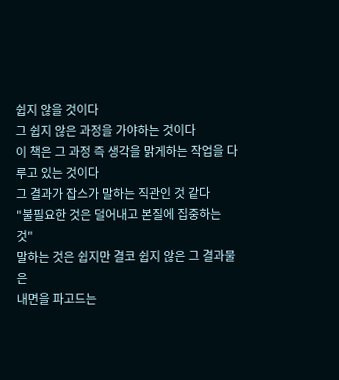쉽지 않을 것이다
그 쉽지 않은 과정을 가야하는 것이다
이 책은 그 과정 즉 생각을 맑게하는 작업을 다루고 있는 것이다
그 결과가 잡스가 말하는 직관인 것 같다
"불필요한 것은 덜어내고 본질에 집중하는 것"
말하는 것은 쉽지만 결코 쉽지 않은 그 결과물은
내면을 파고드는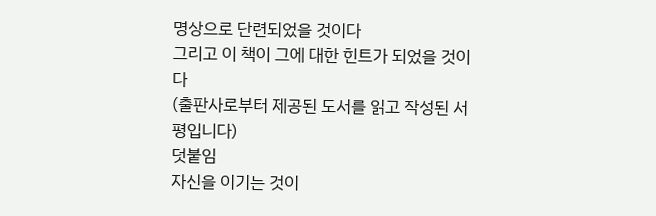명상으로 단련되었을 것이다
그리고 이 책이 그에 대한 힌트가 되었을 것이다
(출판사로부터 제공된 도서를 읽고 작성된 서평입니다)
덧붙임
자신을 이기는 것이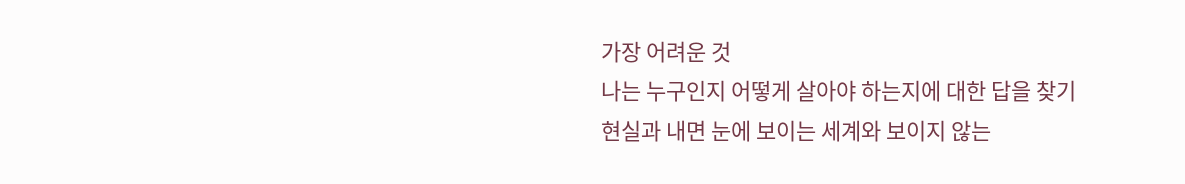가장 어려운 것
나는 누구인지 어떻게 살아야 하는지에 대한 답을 찾기
현실과 내면 눈에 보이는 세계와 보이지 않는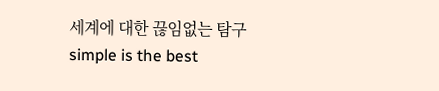세계에 대한 끊임없는 탐구
simple is the best